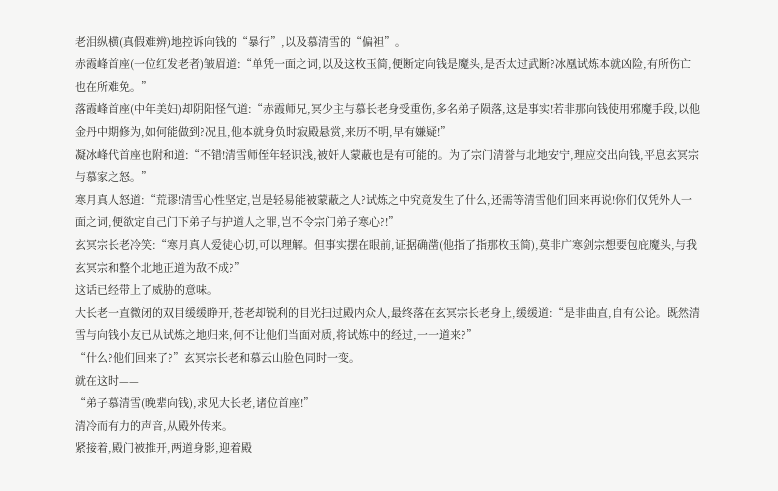老泪纵横(真假难辨)地控诉向钱的“暴行”,以及慕清雪的“偏袒”。
赤霞峰首座(一位红发老者)皱眉道:“单凭一面之词,以及这枚玉简,便断定向钱是魔头,是否太过武断?冰凰试炼本就凶险,有所伤亡也在所难免。”
落霞峰首座(中年美妇)却阴阳怪气道:“赤霞师兄,冥少主与慕长老身受重伤,多名弟子陨落,这是事实!若非那向钱使用邪魔手段,以他金丹中期修为,如何能做到?况且,他本就身负时寂殿悬赏,来历不明,早有嫌疑!”
凝冰峰代首座也附和道:“不错!清雪师侄年轻识浅,被奸人蒙蔽也是有可能的。为了宗门清誉与北地安宁,理应交出向钱,平息玄冥宗与慕家之怒。”
寒月真人怒道:“荒谬!清雪心性坚定,岂是轻易能被蒙蔽之人?试炼之中究竟发生了什么,还需等清雪他们回来再说!你们仅凭外人一面之词,便欲定自己门下弟子与护道人之罪,岂不令宗门弟子寒心?!”
玄冥宗长老冷笑:“寒月真人爱徒心切,可以理解。但事实摆在眼前,证据确凿(他指了指那枚玉简),莫非广寒剑宗想要包庇魔头,与我玄冥宗和整个北地正道为敌不成?”
这话已经带上了威胁的意味。
大长老一直微闭的双目缓缓睁开,苍老却锐利的目光扫过殿内众人,最终落在玄冥宗长老身上,缓缓道:“是非曲直,自有公论。既然清雪与向钱小友已从试炼之地归来,何不让他们当面对质,将试炼中的经过,一一道来?”
“什么?他们回来了?”玄冥宗长老和慕云山脸色同时一变。
就在这时——
“弟子慕清雪(晚辈向钱),求见大长老,诸位首座!”
清冷而有力的声音,从殿外传来。
紧接着,殿门被推开,两道身影,迎着殿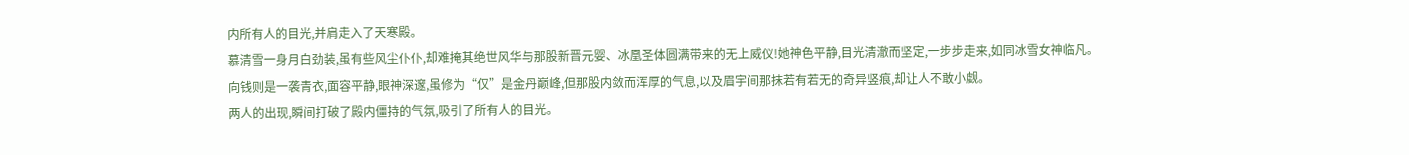内所有人的目光,并肩走入了天寒殿。
慕清雪一身月白劲装,虽有些风尘仆仆,却难掩其绝世风华与那股新晋元婴、冰凰圣体圆满带来的无上威仪!她神色平静,目光清澈而坚定,一步步走来,如同冰雪女神临凡。
向钱则是一袭青衣,面容平静,眼神深邃,虽修为“仅”是金丹巅峰,但那股内敛而浑厚的气息,以及眉宇间那抹若有若无的奇异竖痕,却让人不敢小觑。
两人的出现,瞬间打破了殿内僵持的气氛,吸引了所有人的目光。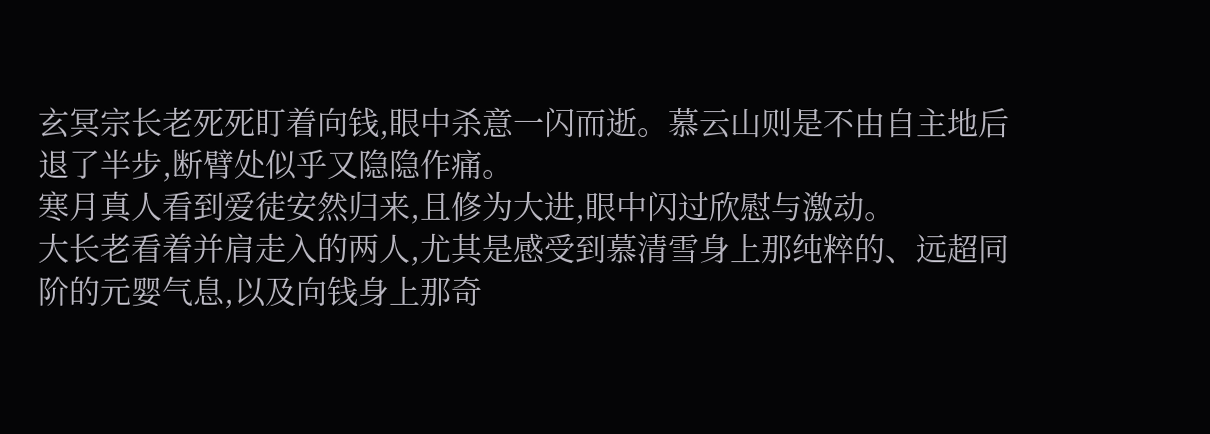玄冥宗长老死死盯着向钱,眼中杀意一闪而逝。慕云山则是不由自主地后退了半步,断臂处似乎又隐隐作痛。
寒月真人看到爱徒安然归来,且修为大进,眼中闪过欣慰与激动。
大长老看着并肩走入的两人,尤其是感受到慕清雪身上那纯粹的、远超同阶的元婴气息,以及向钱身上那奇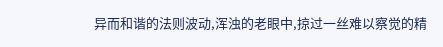异而和谐的法则波动,浑浊的老眼中,掠过一丝难以察觉的精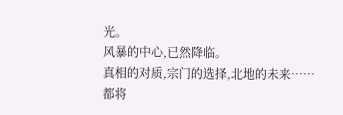光。
风暴的中心,已然降临。
真相的对质,宗门的选择,北地的未来……都将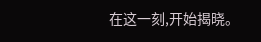在这一刻,开始揭晓。